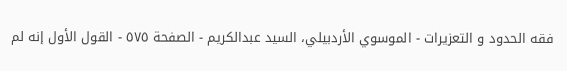فقه الحدود و التعزيرات - الموسوي الأردبيلي، السيد عبدالكريم - الصفحة ٥٧٥ - القول الأول إنه لم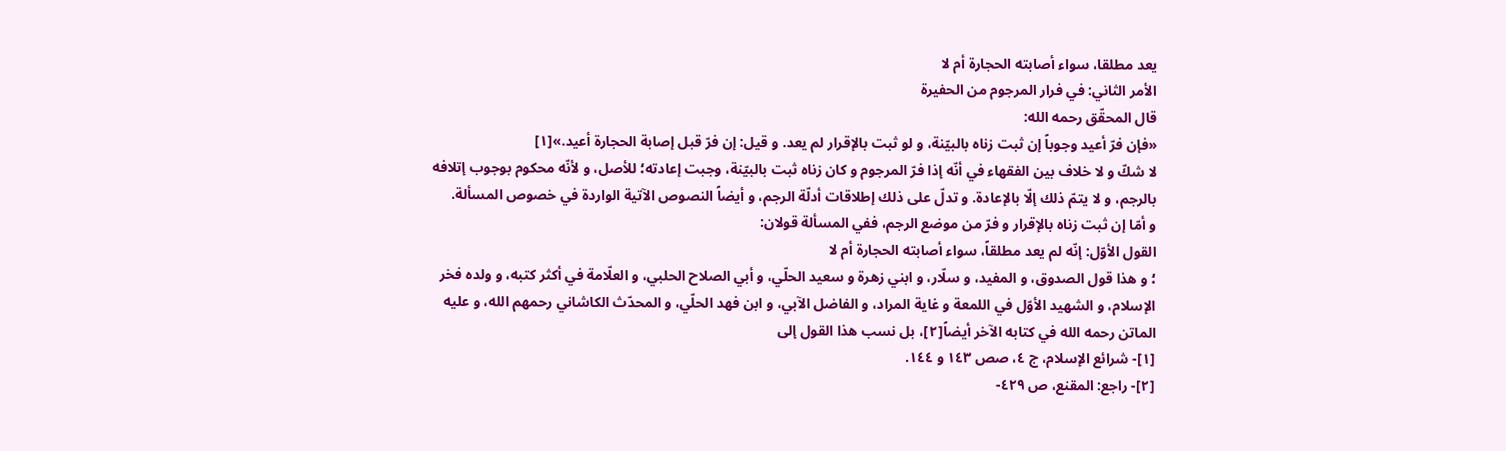يعد مطلقا، سواء أصابته الحجارة أم لا
الأمر الثاني: في فرار المرجوم من الحفيرة
قال المحقّق رحمه الله:
«فإن فرّ أعيد وجوباً إن ثبت زناه بالبيّنة، و لو ثبت بالإقرار لم يعد. و قيل: إن فرّ قبل إصابة الحجارة أعيد.»[١]
لا شكّ و لا خلاف بين الفقهاء في أنّه إذا فرّ المرجوم و كان زناه ثبت بالبيّنة، وجبت إعادته؛ للأصل، و لأنّه محكوم بوجوب إتلافه بالرجم، و لا يتمّ ذلك إلّا بالإعادة. و تدلّ على ذلك إطلاقات أدلّة الرجم، و أيضاً النصوص الآتية الواردة في خصوص المسألة.
و أمّا إن ثبت زناه بالإقرار و فرّ من موضع الرجم، ففي المسألة قولان:
القول الأوّل: إنّه لم يعد مطلقاً، سواء أصابته الحجارة أم لا
؛ و هذا قول الصدوق، و المفيد، و سلّار، و ابني زهرة و سعيد الحلّي، و أبي الصلاح الحلبي، و العلّامة في أكثر كتبه، و ولده فخر الإسلام، و الشهيد الأوّل في اللمعة و غاية المراد، و الفاضل الآبي، و ابن فهد الحلّي، و المحدّث الكاشاني رحمهم الله، و عليه الماتن رحمه الله في كتابه الآخر أيضاً[٢]، بل نسب هذا القول إلى
[١]- شرائع الإسلام، ج ٤، صص ١٤٣ و ١٤٤.
[٢]- راجع: المقنع، ص ٤٢٩-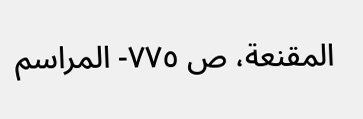المقنعة، ص ٧٧٥- المراسم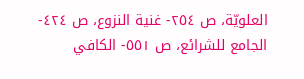العلويّة، ص ٢٥٤- غنية النزوع، ص ٤٢٤- الجامع للشرائع، ص ٥٥١- الكافي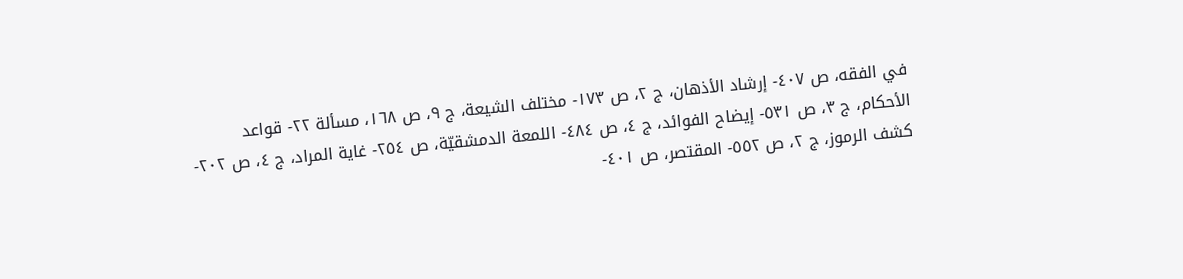في الفقه، ص ٤٠٧- إرشاد الأذهان، ج ٢، ص ١٧٣- مختلف الشيعة، ج ٩، ص ١٦٨، مسألة ٢٢- قواعد الأحكام، ج ٣، ص ٥٣١- إيضاح الفوائد، ج ٤، ص ٤٨٤- اللمعة الدمشقيّة، ص ٢٥٤- غاية المراد، ج ٤، ص ٢٠٢- كشف الرموز، ج ٢، ص ٥٥٢- المقتصر، ص ٤٠١-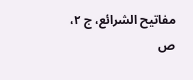مفاتيح الشرائع، ج ٢، ص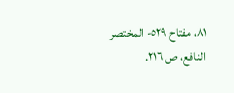٨١، مفتاح ٥٢٩- المختصر النافع، ص ٢١٦.